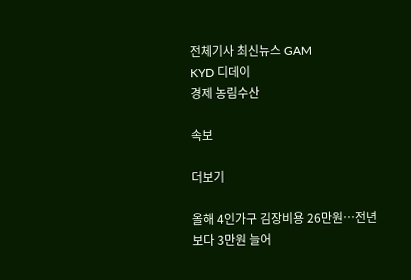전체기사 최신뉴스 GAM
KYD 디데이
경제 농림수산

속보

더보기

올해 4인가구 김장비용 26만원…전년보다 3만원 늘어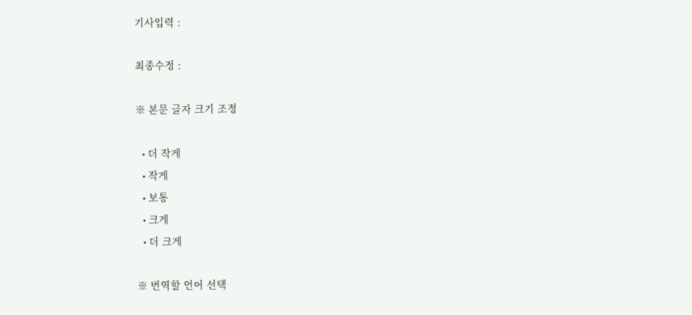기사입력 :

최종수정 :

※ 본문 글자 크기 조정

  • 더 작게
  • 작게
  • 보통
  • 크게
  • 더 크게

※ 번역할 언어 선택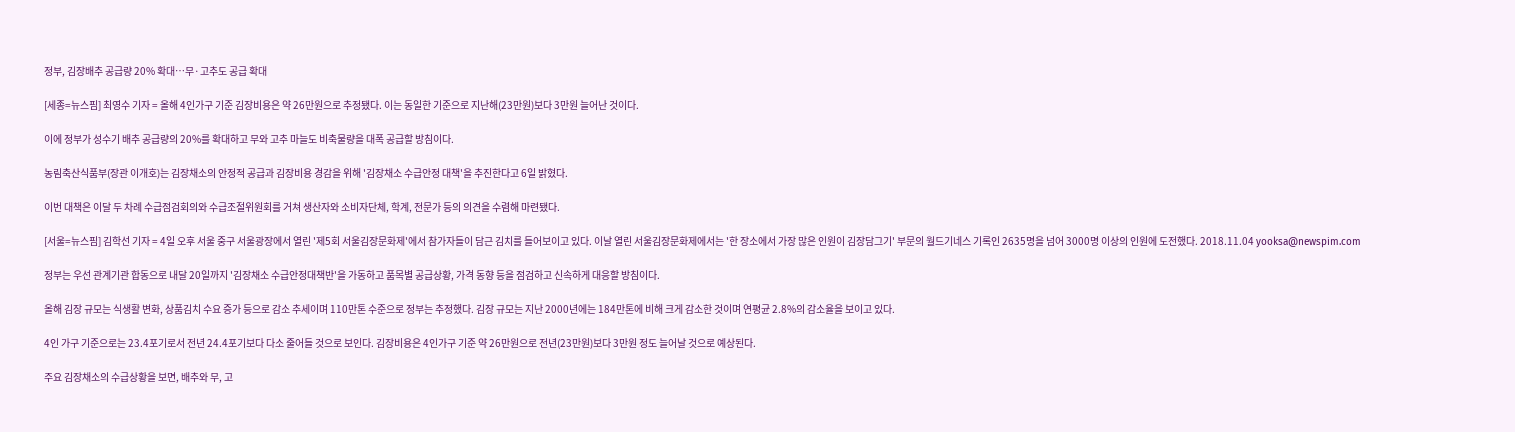정부, 김장배추 공급량 20% 확대…무·고추도 공급 확대

[세종=뉴스핌] 최영수 기자 = 올해 4인가구 기준 김장비용은 약 26만원으로 추정됐다. 이는 동일한 기준으로 지난해(23만원)보다 3만원 늘어난 것이다.

이에 정부가 성수기 배추 공급량의 20%를 확대하고 무와 고추 마늘도 비축물량을 대폭 공급할 방침이다.

농림축산식품부(장관 이개호)는 김장채소의 안정적 공급과 김장비용 경감을 위해 '김장채소 수급안정 대책'을 추진한다고 6일 밝혔다.

이번 대책은 이달 두 차례 수급점검회의와 수급조절위원회를 거쳐 생산자와 소비자단체, 학계, 전문가 등의 의견을 수렴해 마련됐다.

[서울=뉴스핌] 김학선 기자 = 4일 오후 서울 중구 서울광장에서 열린 '제5회 서울김장문화제'에서 참가자들이 담근 김치를 들어보이고 있다. 이날 열린 서울김장문화제에서는 '한 장소에서 가장 많은 인원이 김장담그기' 부문의 월드기네스 기록인 2635명을 넘어 3000명 이상의 인원에 도전했다. 2018.11.04 yooksa@newspim.com

정부는 우선 관계기관 합동으로 내달 20일까지 '김장채소 수급안정대책반'을 가동하고 품목별 공급상황, 가격 동향 등을 점검하고 신속하게 대응할 방침이다.

올해 김장 규모는 식생활 변화, 상품김치 수요 증가 등으로 감소 추세이며 110만톤 수준으로 정부는 추정했다. 김장 규모는 지난 2000년에는 184만톤에 비해 크게 감소한 것이며 연평균 2.8%의 감소율을 보이고 있다.

4인 가구 기준으로는 23.4포기로서 전년 24.4포기보다 다소 줄어들 것으로 보인다. 김장비용은 4인가구 기준 약 26만원으로 전년(23만원)보다 3만원 정도 늘어날 것으로 예상된다.

주요 김장채소의 수급상황을 보면, 배추와 무, 고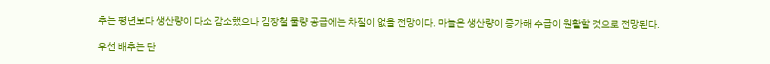추는 평년보다 생산량이 다소 감소했으나 김장철 물량 공급에는 차질이 없을 전망이다. 마늘은 생산량이 증가해 수급이 원활할 것으로 전망된다.

우선 배추는 단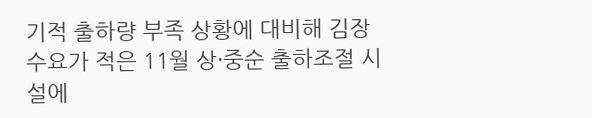기적 출하량 부족 상황에 대비해 김장 수요가 적은 11월 상·중순 출하조절 시설에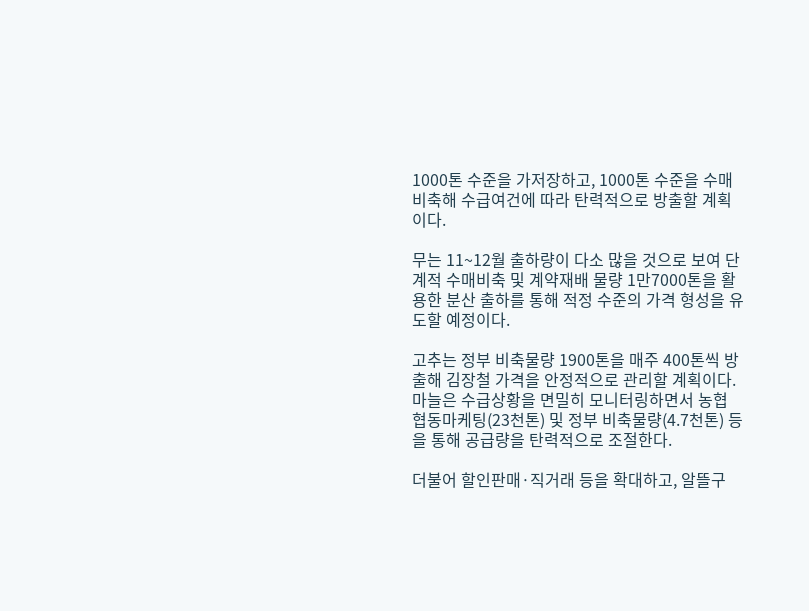1000톤 수준을 가저장하고, 1000톤 수준을 수매비축해 수급여건에 따라 탄력적으로 방출할 계획이다.

무는 11~12월 출하량이 다소 많을 것으로 보여 단계적 수매비축 및 계약재배 물량 1만7000톤을 활용한 분산 출하를 통해 적정 수준의 가격 형성을 유도할 예정이다.

고추는 정부 비축물량 1900톤을 매주 400톤씩 방출해 김장철 가격을 안정적으로 관리할 계획이다. 마늘은 수급상황을 면밀히 모니터링하면서 농협 협동마케팅(23천톤) 및 정부 비축물량(4.7천톤) 등을 통해 공급량을 탄력적으로 조절한다.

더불어 할인판매·직거래 등을 확대하고, 알뜰구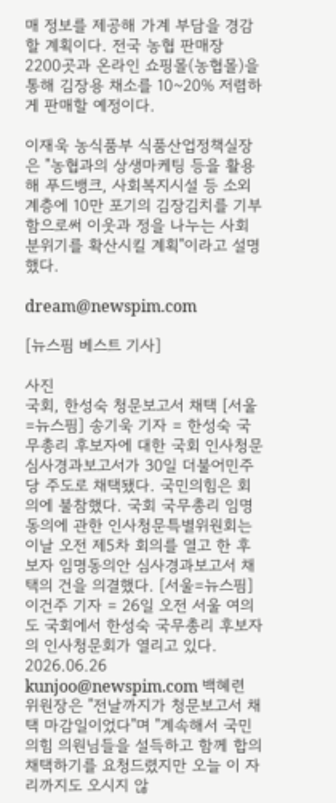매 정보를 제공해 가계 부담을 경감할 계획이다. 전국 농협 판매장 2200곳과 온라인 쇼핑몰(농협몰)을 통해 김장용 채소를 10~20% 저렴하게 판매할 예정이다.

이재욱 농식품부 식품산업정책실장은 "농협과의 상생마케팅 등을 활용해 푸드뱅크, 사회복지시설 등 소외계층에 10만 포기의 김장김치를 기부함으로써 이웃과 정을 나누는 사회 분위기를 확산시킬 계획"이라고 설명했다.

dream@newspim.com

[뉴스핌 베스트 기사]

사진
국회, 한성숙 청문보고서 채택 [서울=뉴스핌] 송기욱 기자 = 한성숙 국무총리 후보자에 대한 국회 인사청문 심사경과보고서가 30일 더불어민주당 주도로 채택됐다. 국민의힘은 회의에 불참했다. 국회 국무총리 임명동의에 관한 인사청문특별위원회는 이날 오전 제5차 회의를 열고 한 후보자 임명동의안 심사경과보고서 채택의 건을 의결했다. [서울=뉴스핌] 이건주 기자 = 26일 오전 서울 여의도 국회에서 한성숙 국무총리 후보자의 인사청문회가 열리고 있다. 2026.06.26 kunjoo@newspim.com 백혜련 위원장은 "전날까지가 청문보고서 채택 마감일이었다"며 "계속해서 국민의힘 의원님들을 설득하고 함께 합의 채택하기를 요청드렸지만 오늘 이 자리까지도 오시지 않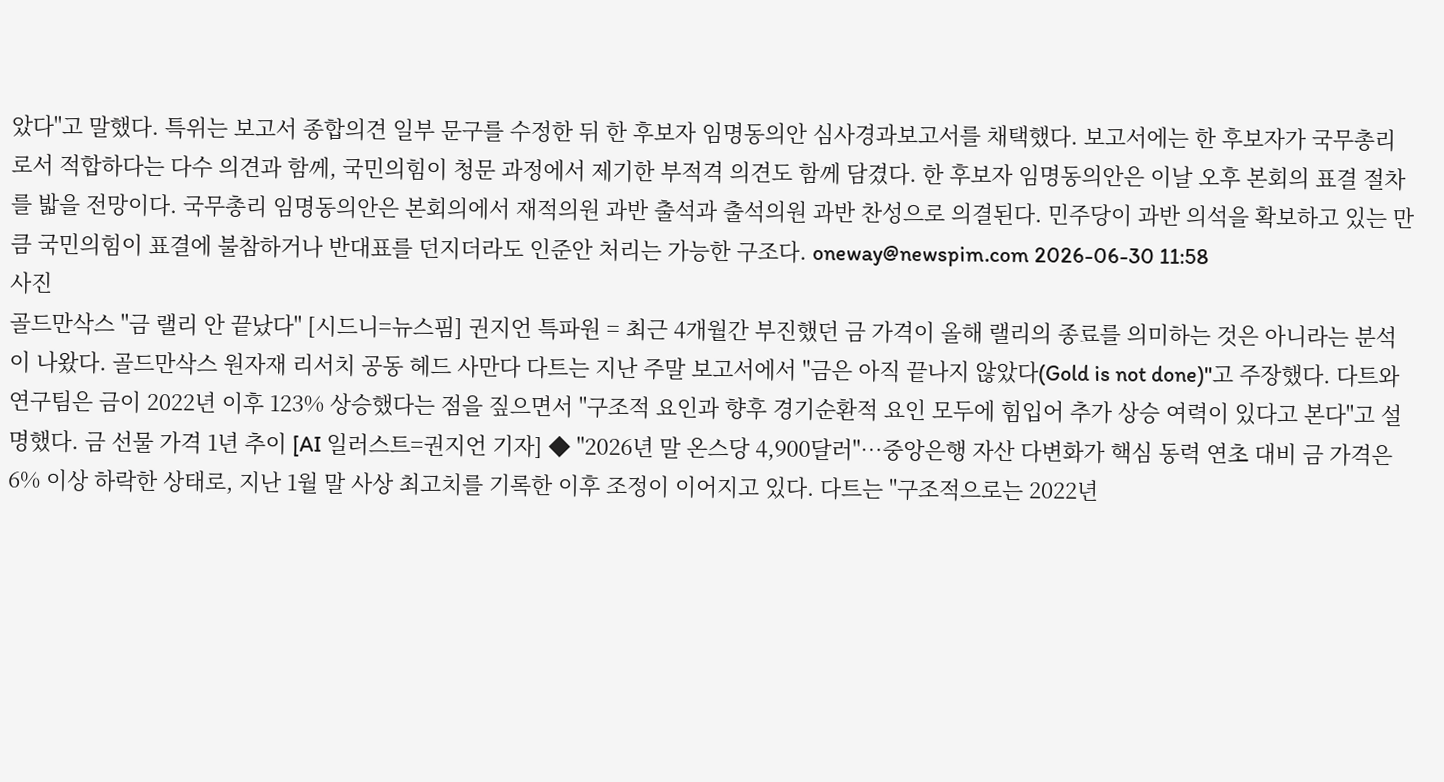았다"고 말했다. 특위는 보고서 종합의견 일부 문구를 수정한 뒤 한 후보자 임명동의안 심사경과보고서를 채택했다. 보고서에는 한 후보자가 국무총리로서 적합하다는 다수 의견과 함께, 국민의힘이 청문 과정에서 제기한 부적격 의견도 함께 담겼다. 한 후보자 임명동의안은 이날 오후 본회의 표결 절차를 밟을 전망이다. 국무총리 임명동의안은 본회의에서 재적의원 과반 출석과 출석의원 과반 찬성으로 의결된다. 민주당이 과반 의석을 확보하고 있는 만큼 국민의힘이 표결에 불참하거나 반대표를 던지더라도 인준안 처리는 가능한 구조다. oneway@newspim.com 2026-06-30 11:58
사진
골드만삭스 "금 랠리 안 끝났다" [시드니=뉴스핌] 권지언 특파원 = 최근 4개월간 부진했던 금 가격이 올해 랠리의 종료를 의미하는 것은 아니라는 분석이 나왔다. 골드만삭스 원자재 리서치 공동 헤드 사만다 다트는 지난 주말 보고서에서 "금은 아직 끝나지 않았다(Gold is not done)"고 주장했다. 다트와 연구팀은 금이 2022년 이후 123% 상승했다는 점을 짚으면서 "구조적 요인과 향후 경기순환적 요인 모두에 힘입어 추가 상승 여력이 있다고 본다"고 설명했다. 금 선물 가격 1년 추이 [AI 일러스트=권지언 기자] ◆ "2026년 말 온스당 4,900달러"…중앙은행 자산 다변화가 핵심 동력 연초 대비 금 가격은 6% 이상 하락한 상태로, 지난 1월 말 사상 최고치를 기록한 이후 조정이 이어지고 있다. 다트는 "구조적으로는 2022년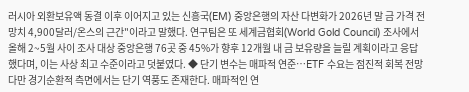러시아 외환보유액 동결 이후 이어지고 있는 신흥국(EM) 중앙은행의 자산 다변화가 2026년 말 금 가격 전망치 4,900달러/온스의 근간"이라고 말했다. 연구팀은 또 세계금협회(World Gold Council) 조사에서 올해 2~5월 사이 조사 대상 중앙은행 76곳 중 45%가 향후 12개월 내 금 보유량을 늘릴 계획이라고 응답했다며, 이는 사상 최고 수준이라고 덧붙였다. ◆ 단기 변수는 매파적 연준…ETF 수요는 점진적 회복 전망 다만 경기순환적 측면에서는 단기 역풍도 존재한다. 매파적인 연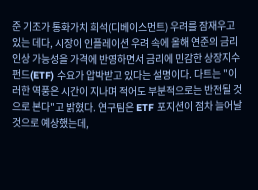준 기조가 통화가치 희석(디베이스먼트) 우려를 잠재우고 있는 데다, 시장이 인플레이션 우려 속에 올해 연준의 금리 인상 가능성을 가격에 반영하면서 금리에 민감한 상장지수펀드(ETF) 수요가 압박받고 있다는 설명이다. 다트는 "이러한 역풍은 시간이 지나며 적어도 부분적으로는 반전될 것으로 본다"고 밝혔다. 연구팀은 ETF 포지션이 점차 늘어날 것으로 예상했는데,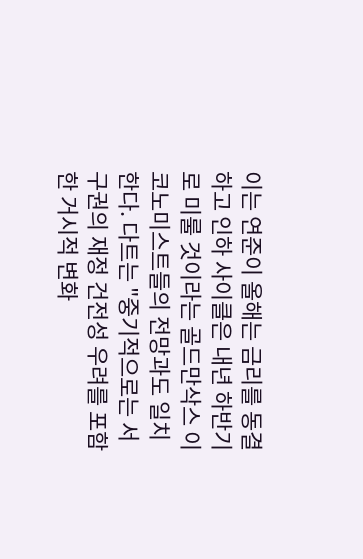이는 연준이 올해는 금리를 동결하고 인하 사이클은 내년 하반기로 미룰 것이라는 골드만삭스 이코노미스트들의 전망과도 일치한다. 다트는 "중기적으로는 서구권의 재정 건전성 우려를 포함한 거시적 변화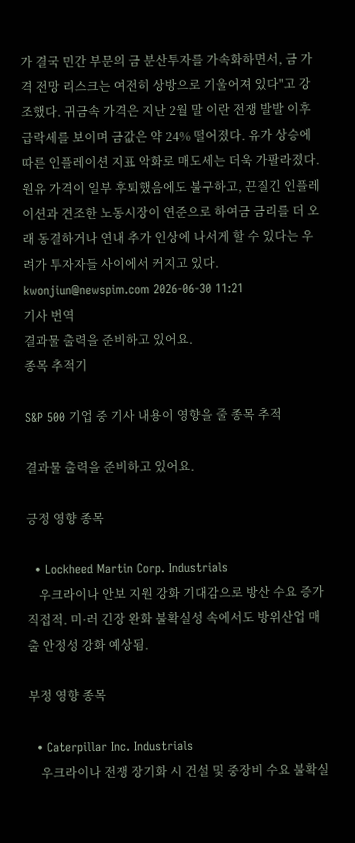가 결국 민간 부문의 금 분산투자를 가속화하면서, 금 가격 전망 리스크는 여전히 상방으로 기울어져 있다"고 강조했다. 귀금속 가격은 지난 2월 말 이란 전쟁 발발 이후 급락세를 보이며 금값은 약 24% 떨어졌다. 유가 상승에 따른 인플레이션 지표 악화로 매도세는 더욱 가팔라졌다. 원유 가격이 일부 후퇴했음에도 불구하고, 끈질긴 인플레이션과 견조한 노동시장이 연준으로 하여금 금리를 더 오래 동결하거나 연내 추가 인상에 나서게 할 수 있다는 우려가 투자자들 사이에서 커지고 있다. kwonjiun@newspim.com 2026-06-30 11:21
기사 번역
결과물 출력을 준비하고 있어요.
종목 추적기

S&P 500 기업 중 기사 내용이 영향을 줄 종목 추적

결과물 출력을 준비하고 있어요.

긍정 영향 종목

  • Lockheed Martin Corp. Industrials
    우크라이나 안보 지원 강화 기대감으로 방산 수요 증가 직접적. 미·러 긴장 완화 불확실성 속에서도 방위산업 매출 안정성 강화 예상됨.

부정 영향 종목

  • Caterpillar Inc. Industrials
    우크라이나 전쟁 장기화 시 건설 및 중장비 수요 불확실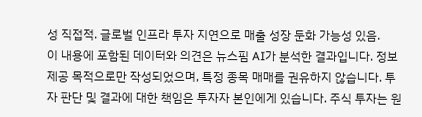성 직접적. 글로벌 인프라 투자 지연으로 매출 성장 둔화 가능성 있음.
이 내용에 포함된 데이터와 의견은 뉴스핌 AI가 분석한 결과입니다. 정보 제공 목적으로만 작성되었으며, 특정 종목 매매를 권유하지 않습니다. 투자 판단 및 결과에 대한 책임은 투자자 본인에게 있습니다. 주식 투자는 원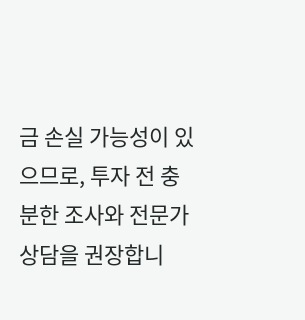금 손실 가능성이 있으므로, 투자 전 충분한 조사와 전문가 상담을 권장합니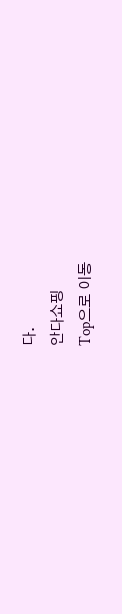다.
안다쇼핑
Top으로 이동